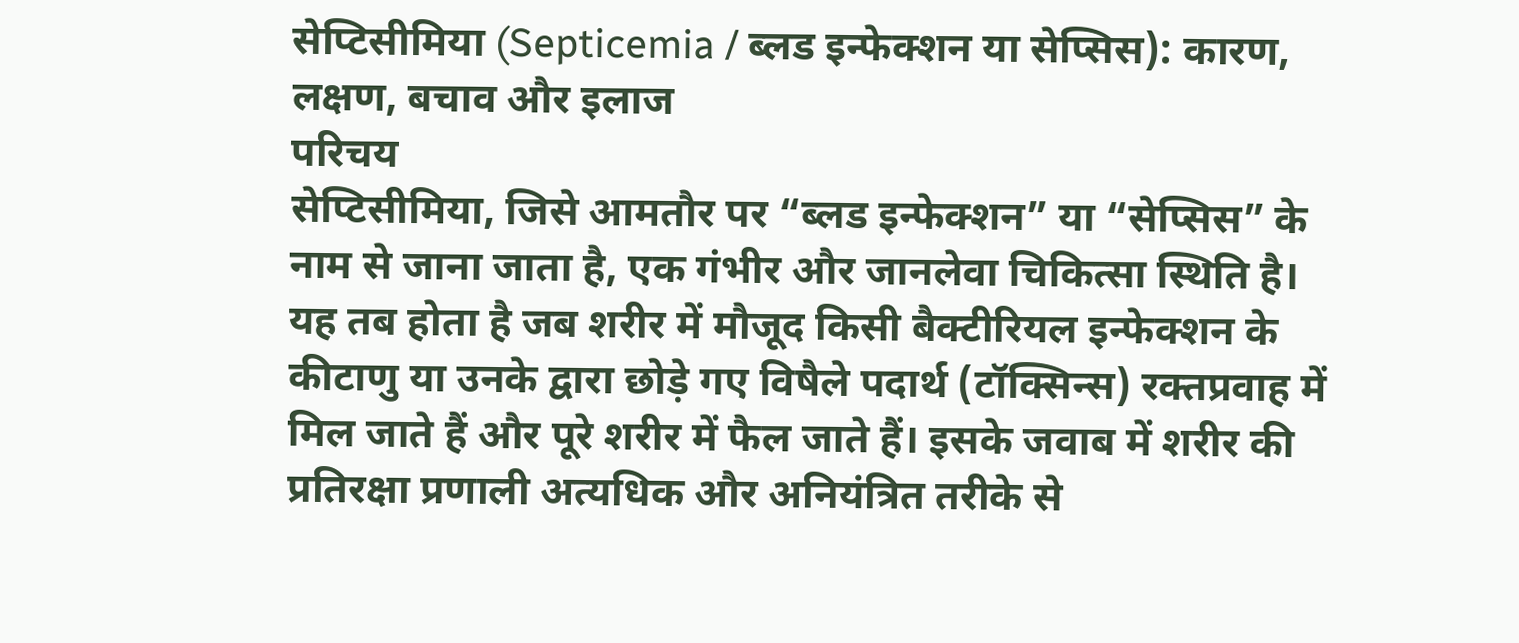सेप्टिसीमिया (Septicemia / ब्लड इन्फेक्शन या सेप्सिस): कारण, लक्षण, बचाव और इलाज
परिचय
सेप्टिसीमिया, जिसे आमतौर पर “ब्लड इन्फेक्शन” या “सेप्सिस” के नाम से जाना जाता है, एक गंभीर और जानलेवा चिकित्सा स्थिति है। यह तब होता है जब शरीर में मौजूद किसी बैक्टीरियल इन्फेक्शन के कीटाणु या उनके द्वारा छोड़े गए विषैले पदार्थ (टॉक्सिन्स) रक्तप्रवाह में मिल जाते हैं और पूरे शरीर में फैल जाते हैं। इसके जवाब में शरीर की प्रतिरक्षा प्रणाली अत्यधिक और अनियंत्रित तरीके से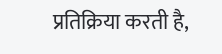प्रतिक्रिया करती है,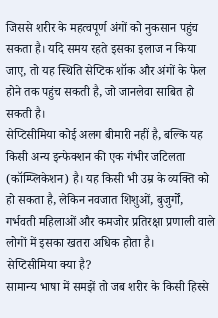जिससे शरीर के महत्वपूर्ण अंगों को नुकसान पहुंच सकता है। यदि समय रहते इसका इलाज न किया जाए, तो यह स्थिति सेप्टिक शॉक और अंगों के फेल होने तक पहुंच सकती है, जो जानलेवा साबित हो सकती है।
सेप्टिसीमिया कोई अलग बीमारी नहीं है, बल्कि यह किसी अन्य इन्फेक्शन की एक गंभीर जटिलता (कॉम्प्लिकेशन) है। यह किसी भी उम्र के व्यक्ति को हो सकता है, लेकिन नवजात शिशुओं, बुजुर्गों, गर्भवती महिलाओं और कमजोर प्रतिरक्षा प्रणाली वाले लोगों में इसका खतरा अधिक होता है।
सेप्टिसीमिया क्या है?
सामान्य भाषा में समझें तो जब शरीर के किसी हिस्से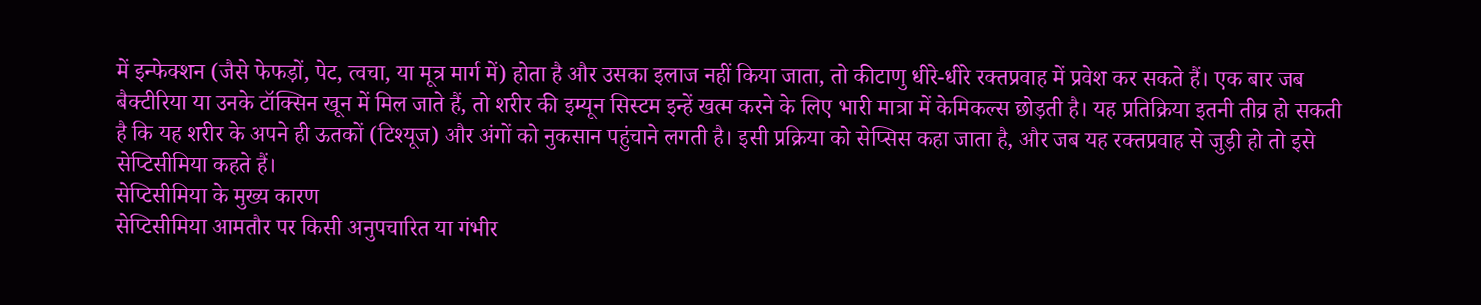में इन्फेक्शन (जैसे फेफड़ों, पेट, त्वचा, या मूत्र मार्ग में) होता है और उसका इलाज नहीं किया जाता, तो कीटाणु धीरे-धीरे रक्तप्रवाह में प्रवेश कर सकते हैं। एक बार जब बैक्टीरिया या उनके टॉक्सिन खून में मिल जाते हैं, तो शरीर की इम्यून सिस्टम इन्हें खत्म करने के लिए भारी मात्रा में केमिकल्स छोड़ती है। यह प्रतिक्रिया इतनी तीव्र हो सकती है कि यह शरीर के अपने ही ऊतकों (टिश्यूज) और अंगों को नुकसान पहुंचाने लगती है। इसी प्रक्रिया को सेप्सिस कहा जाता है, और जब यह रक्तप्रवाह से जुड़ी हो तो इसे सेप्टिसीमिया कहते हैं।
सेप्टिसीमिया के मुख्य कारण
सेप्टिसीमिया आमतौर पर किसी अनुपचारित या गंभीर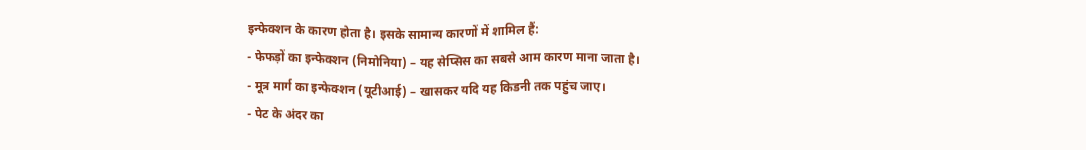इन्फेक्शन के कारण होता है। इसके सामान्य कारणों में शामिल हैं:
- फेफड़ों का इन्फेक्शन (निमोनिया) – यह सेप्सिस का सबसे आम कारण माना जाता है।
- मूत्र मार्ग का इन्फेक्शन (यूटीआई) – खासकर यदि यह किडनी तक पहुंच जाए।
- पेट के अंदर का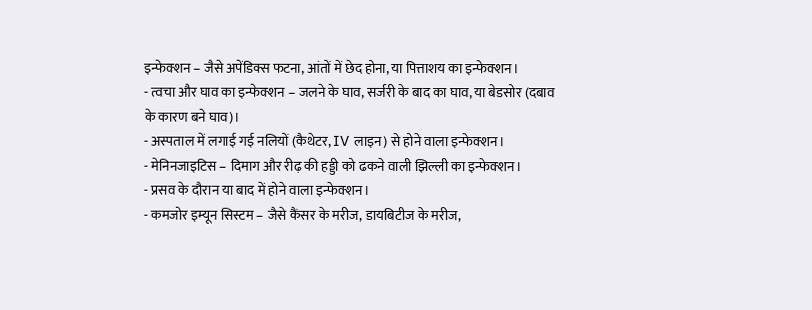इन्फेक्शन – जैसे अपेंडिक्स फटना, आंतों में छेद होना, या पित्ताशय का इन्फेक्शन।
- त्वचा और घाव का इन्फेक्शन – जलने के घाव, सर्जरी के बाद का घाव, या बेडसोर (दबाव के कारण बने घाव)।
- अस्पताल में लगाई गई नलियों (कैथेटर, IV लाइन) से होने वाला इन्फेक्शन।
- मेनिनजाइटिस – दिमाग और रीढ़ की हड्डी को ढकने वाली झिल्ली का इन्फेक्शन।
- प्रसव के दौरान या बाद में होने वाला इन्फेक्शन।
- कमजोर इम्यून सिस्टम – जैसे कैंसर के मरीज, डायबिटीज के मरीज,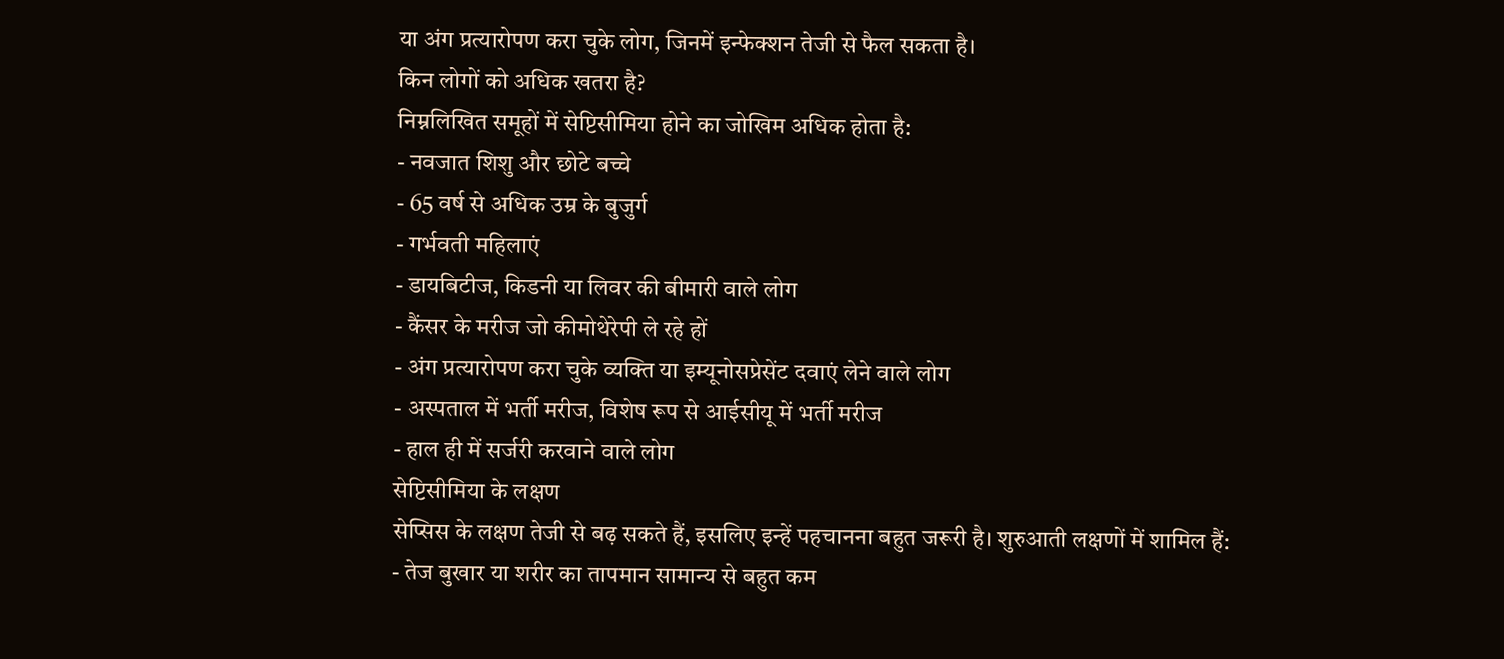या अंग प्रत्यारोपण करा चुके लोग, जिनमें इन्फेक्शन तेजी से फैल सकता है।
किन लोगों को अधिक खतरा है?
निम्नलिखित समूहों में सेप्टिसीमिया होने का जोखिम अधिक होता है:
- नवजात शिशु और छोटे बच्चे
- 65 वर्ष से अधिक उम्र के बुजुर्ग
- गर्भवती महिलाएं
- डायबिटीज, किडनी या लिवर की बीमारी वाले लोग
- कैंसर के मरीज जो कीमोथेरेपी ले रहे हों
- अंग प्रत्यारोपण करा चुके व्यक्ति या इम्यूनोसप्रेसेंट दवाएं लेने वाले लोग
- अस्पताल में भर्ती मरीज, विशेष रूप से आईसीयू में भर्ती मरीज
- हाल ही में सर्जरी करवाने वाले लोग
सेप्टिसीमिया के लक्षण
सेप्सिस के लक्षण तेजी से बढ़ सकते हैं, इसलिए इन्हें पहचानना बहुत जरूरी है। शुरुआती लक्षणों में शामिल हैं:
- तेज बुखार या शरीर का तापमान सामान्य से बहुत कम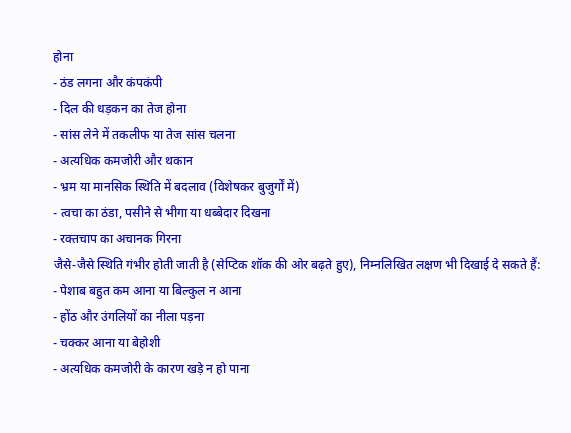होना
- ठंड लगना और कंपकंपी
- दिल की धड़कन का तेज होना
- सांस लेने में तकलीफ या तेज सांस चलना
- अत्यधिक कमजोरी और थकान
- भ्रम या मानसिक स्थिति में बदलाव (विशेषकर बुजुर्गों में)
- त्वचा का ठंडा, पसीने से भीगा या धब्बेदार दिखना
- रक्तचाप का अचानक गिरना
जैसे-जैसे स्थिति गंभीर होती जाती है (सेप्टिक शॉक की ओर बढ़ते हुए), निम्नलिखित लक्षण भी दिखाई दे सकते हैं:
- पेशाब बहुत कम आना या बिल्कुल न आना
- होंठ और उंगलियों का नीला पड़ना
- चक्कर आना या बेहोशी
- अत्यधिक कमजोरी के कारण खड़े न हो पाना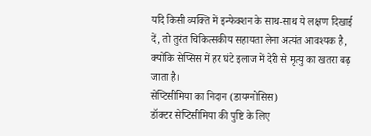यदि किसी व्यक्ति में इन्फेक्शन के साथ-साथ ये लक्षण दिखाई दें, तो तुरंत चिकित्सकीय सहायता लेना अत्यंत आवश्यक है, क्योंकि सेप्सिस में हर घंटे इलाज में देरी से मृत्यु का खतरा बढ़ जाता है।
सेप्टिसीमिया का निदान (डायग्नोसिस)
डॉक्टर सेप्टिसीमिया की पुष्टि के लिए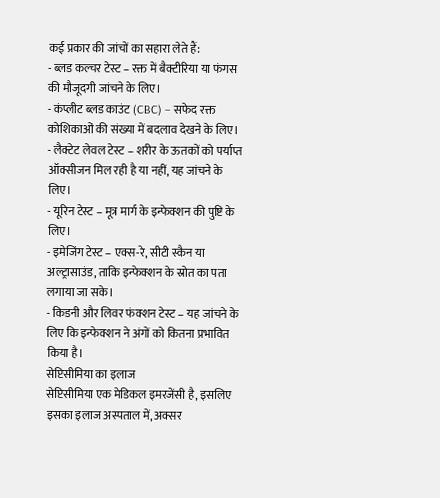कई प्रकार की जांचों का सहारा लेते हैं:
- ब्लड कल्चर टेस्ट – रक्त में बैक्टीरिया या फंगस की मौजूदगी जांचने के लिए।
- कंप्लीट ब्लड काउंट (CBC) – सफेद रक्त कोशिकाओं की संख्या में बदलाव देखने के लिए।
- लैक्टेट लेवल टेस्ट – शरीर के ऊतकों को पर्याप्त ऑक्सीजन मिल रही है या नहीं, यह जांचने के लिए।
- यूरिन टेस्ट – मूत्र मार्ग के इन्फेक्शन की पुष्टि के लिए।
- इमेजिंग टेस्ट – एक्स-रे, सीटी स्कैन या अल्ट्रासाउंड, ताकि इन्फेक्शन के स्रोत का पता लगाया जा सके।
- किडनी और लिवर फंक्शन टेस्ट – यह जांचने के लिए कि इन्फेक्शन ने अंगों को कितना प्रभावित किया है।
सेप्टिसीमिया का इलाज
सेप्टिसीमिया एक मेडिकल इमरजेंसी है, इसलिए इसका इलाज अस्पताल में, अक्सर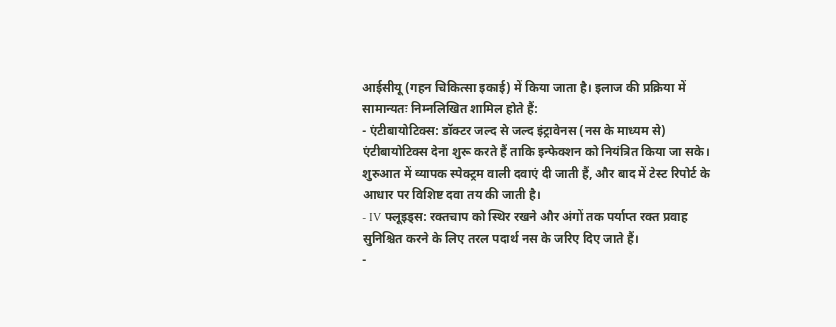आईसीयू (गहन चिकित्सा इकाई) में किया जाता है। इलाज की प्रक्रिया में सामान्यतः निम्नलिखित शामिल होते हैं:
- एंटीबायोटिक्स: डॉक्टर जल्द से जल्द इंट्रावेनस (नस के माध्यम से) एंटीबायोटिक्स देना शुरू करते हैं ताकि इन्फेक्शन को नियंत्रित किया जा सके। शुरुआत में व्यापक स्पेक्ट्रम वाली दवाएं दी जाती हैं, और बाद में टेस्ट रिपोर्ट के आधार पर विशिष्ट दवा तय की जाती है।
- IV फ्लूइड्स: रक्तचाप को स्थिर रखने और अंगों तक पर्याप्त रक्त प्रवाह सुनिश्चित करने के लिए तरल पदार्थ नस के जरिए दिए जाते हैं।
-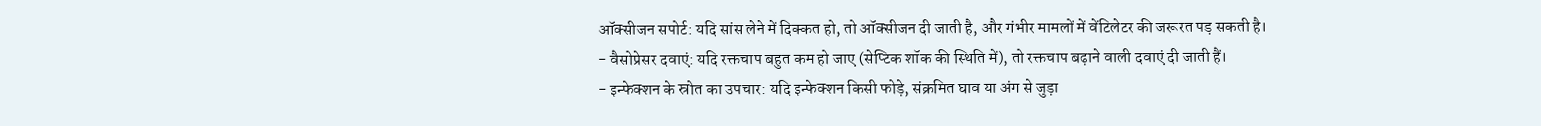ऑक्सीजन सपोर्ट: यदि सांस लेने में दिक्कत हो, तो ऑक्सीजन दी जाती है, और गंभीर मामलों में वेंटिलेटर की जरूरत पड़ सकती है।
- वैसोप्रेसर दवाएं: यदि रक्तचाप बहुत कम हो जाए (सेप्टिक शॉक की स्थिति में), तो रक्तचाप बढ़ाने वाली दवाएं दी जाती हैं।
- इन्फेक्शन के स्रोत का उपचार: यदि इन्फेक्शन किसी फोड़े, संक्रमित घाव या अंग से जुड़ा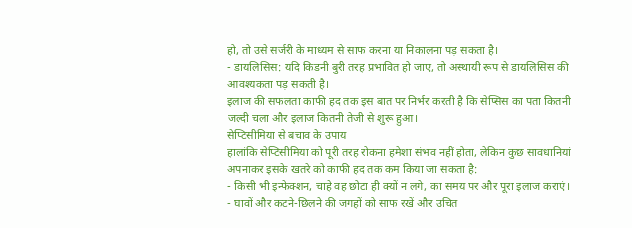हो, तो उसे सर्जरी के माध्यम से साफ करना या निकालना पड़ सकता है।
- डायलिसिस: यदि किडनी बुरी तरह प्रभावित हो जाए, तो अस्थायी रूप से डायलिसिस की आवश्यकता पड़ सकती है।
इलाज की सफलता काफी हद तक इस बात पर निर्भर करती है कि सेप्सिस का पता कितनी जल्दी चला और इलाज कितनी तेजी से शुरू हुआ।
सेप्टिसीमिया से बचाव के उपाय
हालांकि सेप्टिसीमिया को पूरी तरह रोकना हमेशा संभव नहीं होता, लेकिन कुछ सावधानियां अपनाकर इसके खतरे को काफी हद तक कम किया जा सकता है:
- किसी भी इन्फेक्शन, चाहे वह छोटा ही क्यों न लगे, का समय पर और पूरा इलाज कराएं।
- घावों और कटने-छिलने की जगहों को साफ रखें और उचित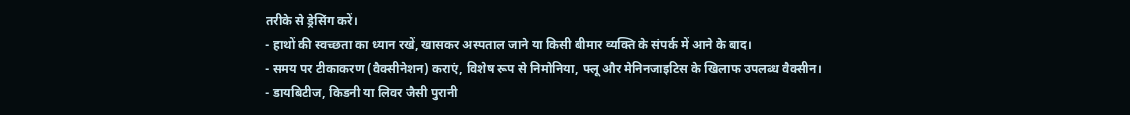तरीके से ड्रेसिंग करें।
- हाथों की स्वच्छता का ध्यान रखें, खासकर अस्पताल जाने या किसी बीमार व्यक्ति के संपर्क में आने के बाद।
- समय पर टीकाकरण (वैक्सीनेशन) कराएं, विशेष रूप से निमोनिया, फ्लू और मेनिनजाइटिस के खिलाफ उपलब्ध वैक्सीन।
- डायबिटीज, किडनी या लिवर जैसी पुरानी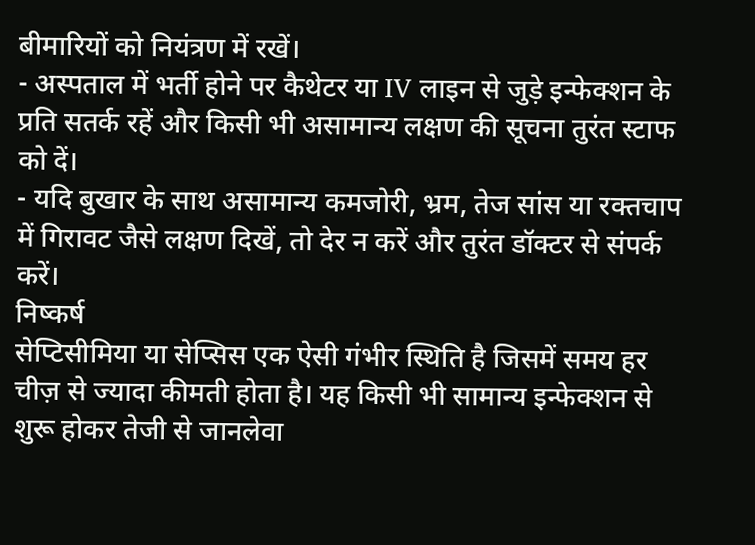बीमारियों को नियंत्रण में रखें।
- अस्पताल में भर्ती होने पर कैथेटर या IV लाइन से जुड़े इन्फेक्शन के प्रति सतर्क रहें और किसी भी असामान्य लक्षण की सूचना तुरंत स्टाफ को दें।
- यदि बुखार के साथ असामान्य कमजोरी, भ्रम, तेज सांस या रक्तचाप में गिरावट जैसे लक्षण दिखें, तो देर न करें और तुरंत डॉक्टर से संपर्क करें।
निष्कर्ष
सेप्टिसीमिया या सेप्सिस एक ऐसी गंभीर स्थिति है जिसमें समय हर चीज़ से ज्यादा कीमती होता है। यह किसी भी सामान्य इन्फेक्शन से शुरू होकर तेजी से जानलेवा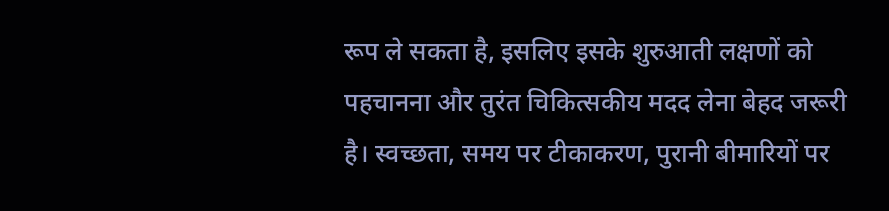रूप ले सकता है, इसलिए इसके शुरुआती लक्षणों को पहचानना और तुरंत चिकित्सकीय मदद लेना बेहद जरूरी है। स्वच्छता, समय पर टीकाकरण, पुरानी बीमारियों पर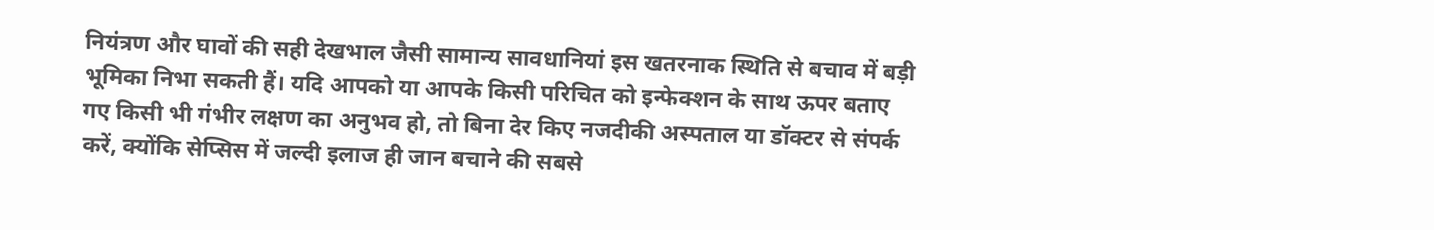नियंत्रण और घावों की सही देखभाल जैसी सामान्य सावधानियां इस खतरनाक स्थिति से बचाव में बड़ी भूमिका निभा सकती हैं। यदि आपको या आपके किसी परिचित को इन्फेक्शन के साथ ऊपर बताए गए किसी भी गंभीर लक्षण का अनुभव हो, तो बिना देर किए नजदीकी अस्पताल या डॉक्टर से संपर्क करें, क्योंकि सेप्सिस में जल्दी इलाज ही जान बचाने की सबसे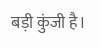बड़ी कुंजी है।